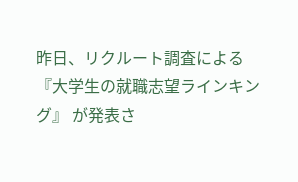昨日、リクルート調査による『大学生の就職志望ラインキング』 が発表さ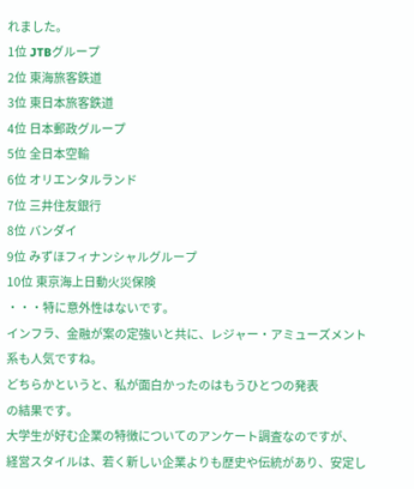れました。
1位 JTBグループ
2位 東海旅客鉄道
3位 東日本旅客鉄道
4位 日本郵政グループ
5位 全日本空輸
6位 オリエンタルランド
7位 三井住友銀行
8位 バンダイ
9位 みずほフィナンシャルグループ
10位 東京海上日動火災保険
・・・特に意外性はないです。
インフラ、金融が案の定強いと共に、レジャー・アミューズメント系も人気ですね。
どちらかというと、私が面白かったのはもうひとつの発表
の結果です。
大学生が好む企業の特徴についてのアンケート調査なのですが、
経営スタイルは、若く新しい企業よりも歴史や伝統があり、安定し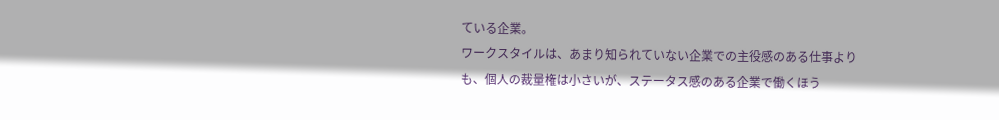ている企業。
ワークスタイルは、あまり知られていない企業での主役感のある仕事よりも、個人の裁量権は小さいが、ステータス感のある企業で働くほう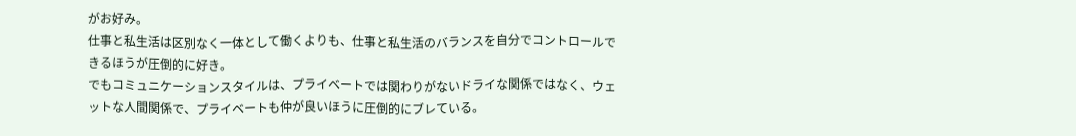がお好み。
仕事と私生活は区別なく一体として働くよりも、仕事と私生活のバランスを自分でコントロールできるほうが圧倒的に好き。
でもコミュニケーションスタイルは、プライベートでは関わりがないドライな関係ではなく、ウェットな人間関係で、プライベートも仲が良いほうに圧倒的にブレている。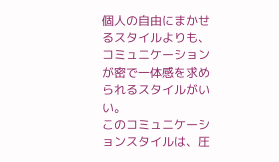個人の自由にまかせるスタイルよりも、コミュニケーションが密で一体感を求められるスタイルがいい。
このコミュニケーションスタイルは、圧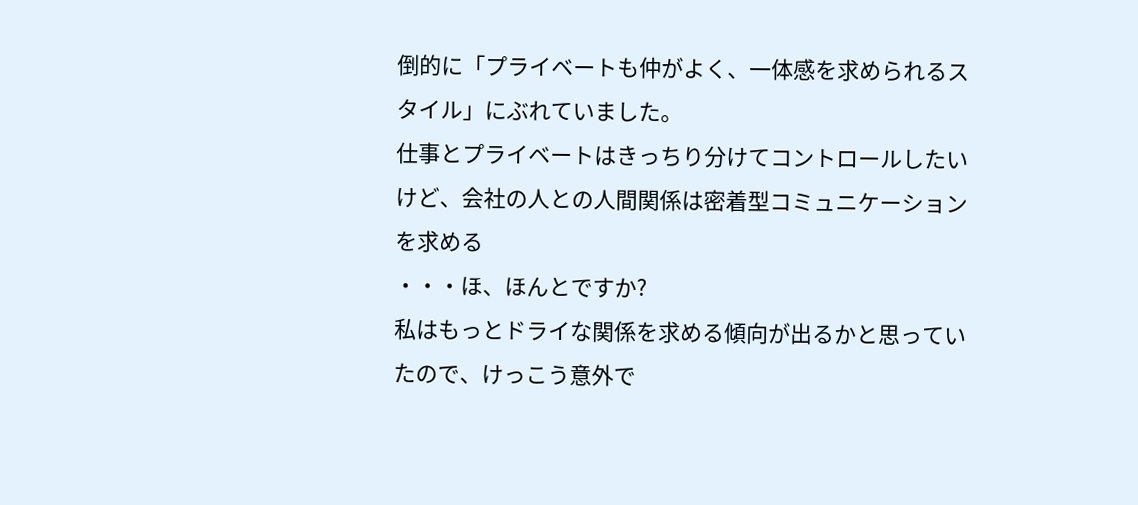倒的に「プライベートも仲がよく、一体感を求められるスタイル」にぶれていました。
仕事とプライベートはきっちり分けてコントロールしたいけど、会社の人との人間関係は密着型コミュニケーションを求める
・・・ほ、ほんとですか?
私はもっとドライな関係を求める傾向が出るかと思っていたので、けっこう意外で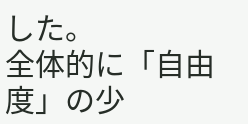した。
全体的に「自由度」の少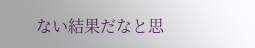ない結果だなと思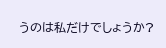うのは私だけでしょうか?